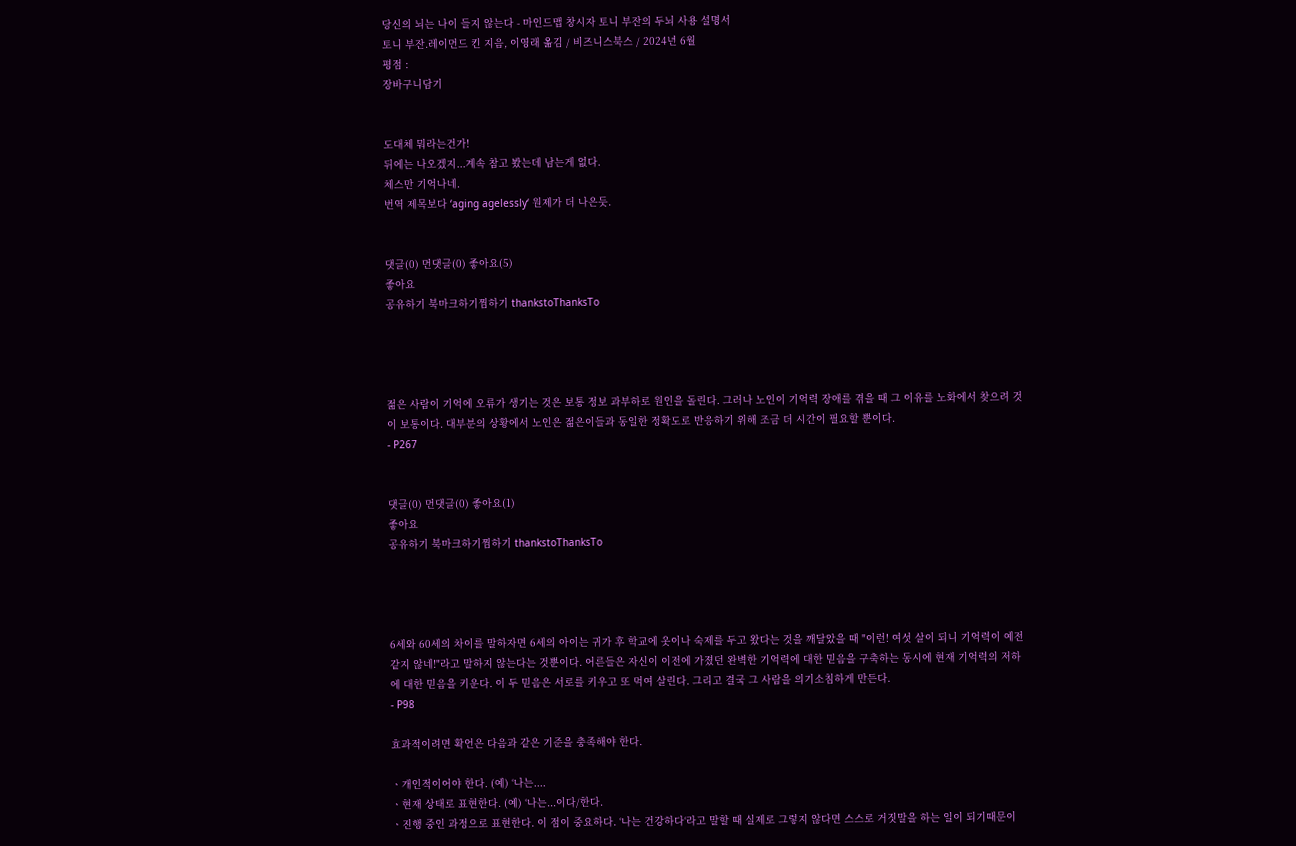당신의 뇌는 나이 들지 않는다 - 마인드맵 창시자 토니 부잔의 두뇌 사용 설명서
토니 부잔.레이먼드 킨 지음, 이영래 옮김 / 비즈니스북스 / 2024년 6월
평점 :
장바구니담기


도대체 뭐라는건가!
뒤에는 나오겠지...계속 참고 봤는데 남는게 없다.
체스만 기억나네.
번역 제목보다 ‘aging agelessly‘ 원제가 더 나은듯.


댓글(0) 먼댓글(0) 좋아요(5)
좋아요
공유하기 북마크하기찜하기 thankstoThanksTo




젊은 사람이 기억에 오류가 생기는 것은 보통 정보 과부하로 원인을 돌린다. 그러나 노인이 기억력 장애를 겪을 때 그 이유를 노화에서 찾으려 것이 보통이다. 대부분의 상황에서 노인은 젊은이들과 동일한 정확도로 반응하기 위해 조금 더 시간이 필요할 뿐이다.
- P267


댓글(0) 먼댓글(0) 좋아요(1)
좋아요
공유하기 북마크하기찜하기 thankstoThanksTo




6세와 60세의 차이를 말하자면 6세의 아이는 귀가 후 학교에 옷이나 숙제를 두고 왔다는 것을 깨달았을 때 "이런! 여섯 살이 되니 기억력이 예전 같지 않네!"라고 말하지 않는다는 것뿐이다. 어른들은 자신이 이전에 가졌던 완벽한 기억력에 대한 믿음을 구축하는 동시에 현재 기억력의 저하에 대한 믿음을 키운다. 이 두 믿음은 서로를 키우고 또 먹여 살린다. 그리고 결국 그 사람을 의기소침하게 만든다.
- P98

효과적이려면 확언은 다음과 같은 기준을 충족해야 한다.

ㆍ개인적이어야 한다. (예) ‘나는....
ㆍ현재 상태로 표현한다. (예) ‘나는...이다/한다.
ㆍ진행 중인 과정으로 표현한다. 이 점이 중요하다. ‘나는 건강하다‘라고 말할 때 실제로 그렇지 않다면 스스로 거짓말을 하는 일이 되기때문이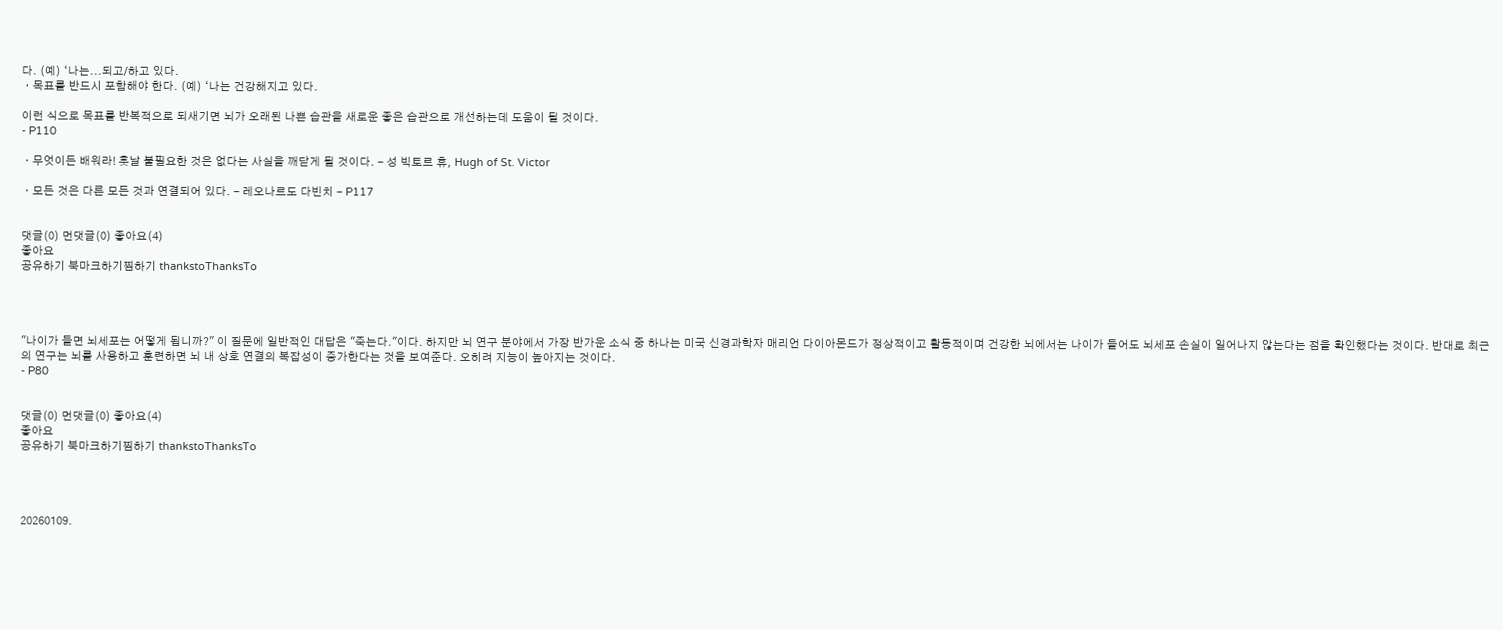다. (예) ‘나는...되고/하고 있다.
ㆍ목표를 반드시 포함해야 한다. (예) ‘나는 건강해지고 있다.

이런 식으로 목표를 반복적으로 되새기면 뇌가 오래된 나쁜 습관을 새로운 좋은 습관으로 개선하는데 도움이 될 것이다.
- P110

ㆍ무엇이든 배워라! 훗날 불필요한 것은 없다는 사실을 깨닫게 될 것이다. - 성 빅토르 휴, Hugh of St. Victor

ㆍ모든 것은 다른 모든 것과 연결되어 있다. - 레오나르도 다빈치 - P117


댓글(0) 먼댓글(0) 좋아요(4)
좋아요
공유하기 북마크하기찜하기 thankstoThanksTo




"나이가 들면 뇌세포는 어떻게 됩니까?" 이 질문에 일반적인 대답은 "죽는다."이다. 하지만 뇌 연구 분야에서 가장 반가운 소식 중 하나는 미국 신경과학자 매리언 다이아몬드가 정상적이고 활동적이며 건강한 뇌에서는 나이가 들어도 뇌세포 손실이 일어나지 않는다는 점을 확인했다는 것이다. 반대로 최근의 연구는 뇌를 사용하고 훈련하면 뇌 내 상호 연결의 복잡성이 증가한다는 것을 보여준다. 오히려 지능이 높아지는 것이다.
- P80


댓글(0) 먼댓글(0) 좋아요(4)
좋아요
공유하기 북마크하기찜하기 thankstoThanksTo




20260109.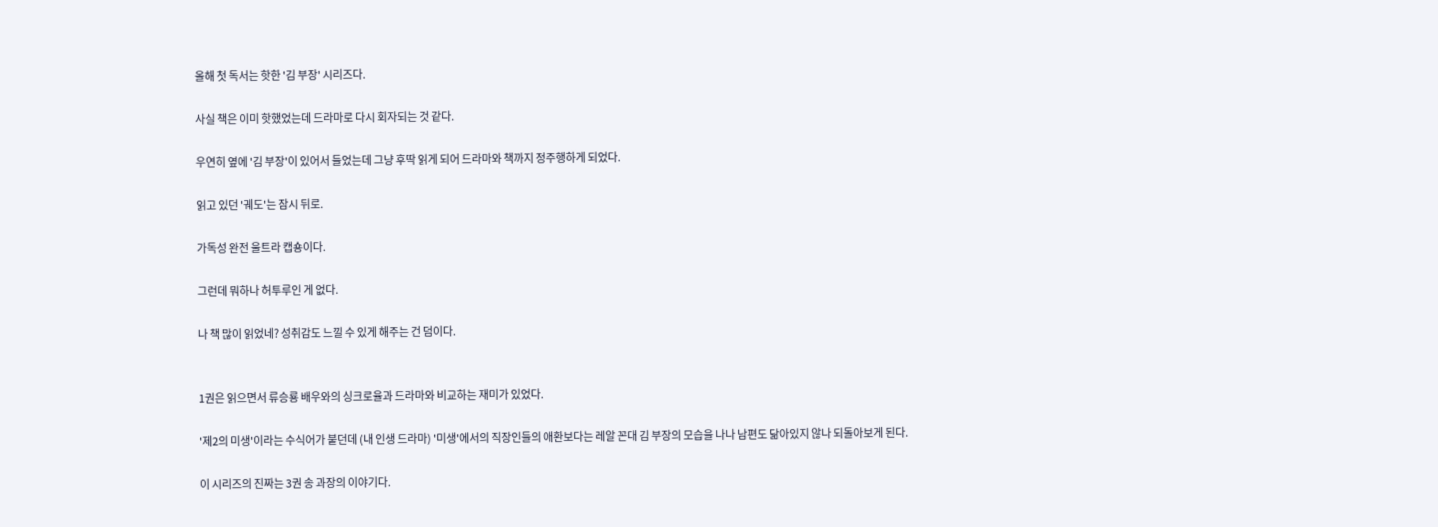올해 첫 독서는 핫한 '김 부장' 시리즈다.

사실 책은 이미 핫했었는데 드라마로 다시 회자되는 것 같다.

우연히 옆에 '김 부장'이 있어서 들었는데 그냥 후딱 읽게 되어 드라마와 책까지 정주행하게 되었다.

읽고 있던 '궤도'는 잠시 뒤로.

가독성 완전 울트라 캡숑이다.

그런데 뭐하나 허투루인 게 없다.

나 책 많이 읽었네? 성취감도 느낄 수 있게 해주는 건 덤이다.


1권은 읽으면서 류승룡 배우와의 싱크로율과 드라마와 비교하는 재미가 있었다.

'제2의 미생'이라는 수식어가 붙던데 (내 인생 드라마) '미생'에서의 직장인들의 애환보다는 레알 꼰대 김 부장의 모습을 나나 남편도 닮아있지 않나 되돌아보게 된다.

이 시리즈의 진짜는 3권 송 과장의 이야기다.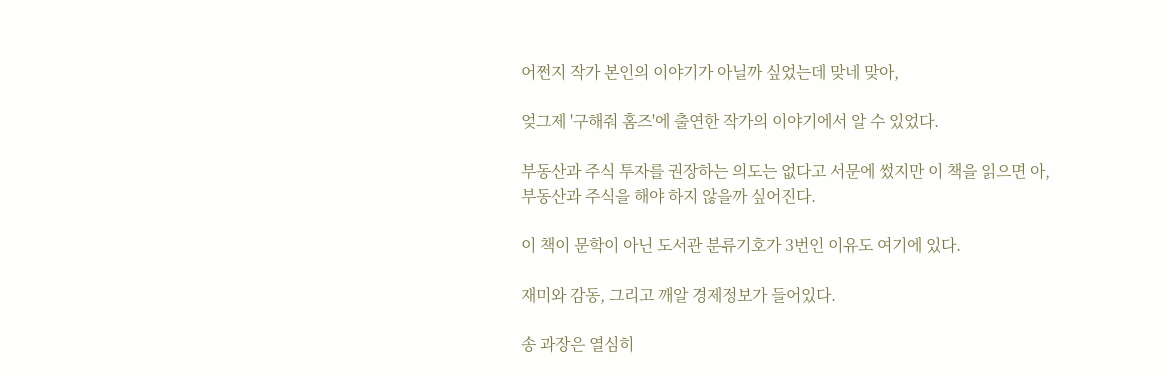어쩐지 작가 본인의 이야기가 아닐까 싶었는데 맞네 맞아,

엊그제 '구해줘 홈즈'에 출연한 작가의 이야기에서 알 수 있었다.

부동산과 주식 투자를 권장하는 의도는 없다고 서문에 썼지만 이 책을 읽으면 아, 부동산과 주식을 해야 하지 않을까 싶어진다.

이 책이 문학이 아닌 도서관 분류기호가 3번인 이유도 여기에 있다.

재미와 감동, 그리고 깨알 경제정보가 들어있다.

송 과장은 열심히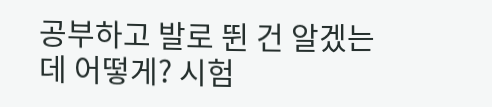공부하고 발로 뛴 건 알겠는데 어떻게? 시험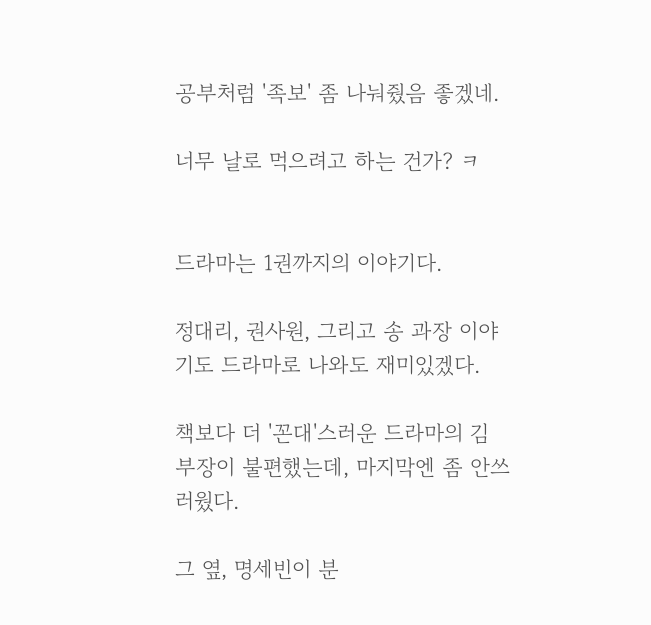공부처럼 '족보' 좀 나눠줬음 좋겠네.

너무 날로 먹으려고 하는 건가? ㅋ


드라마는 1권까지의 이야기다.

정대리, 권사원, 그리고 송 과장 이야기도 드라마로 나와도 재미있겠다.

책보다 더 '꼰대'스러운 드라마의 김 부장이 불편했는데, 마지막엔 좀 안쓰러웠다.

그 옆, 명세빈이 분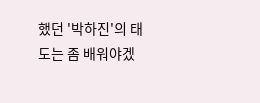했던 '박하진'의 태도는 좀 배워야겠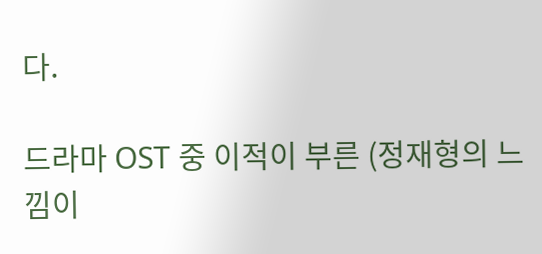다.

드라마 OST 중 이적이 부른 (정재형의 느낌이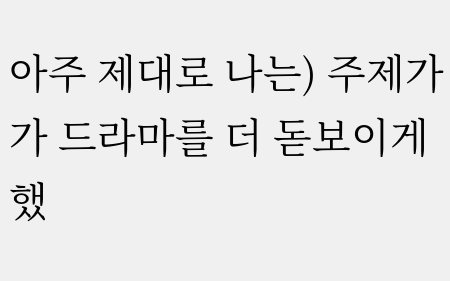아주 제대로 나는) 주제가가 드라마를 더 돋보이게 했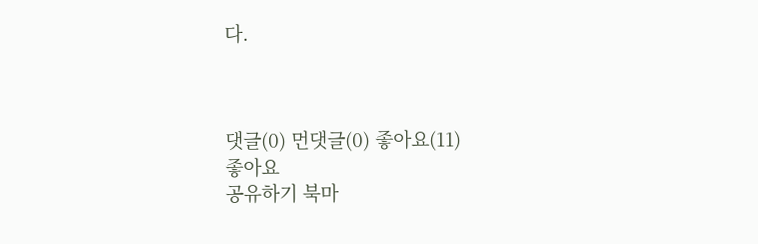다.



댓글(0) 먼댓글(0) 좋아요(11)
좋아요
공유하기 북마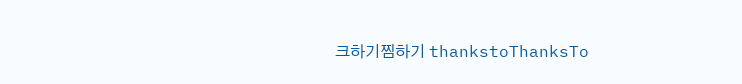크하기찜하기 thankstoThanksTo